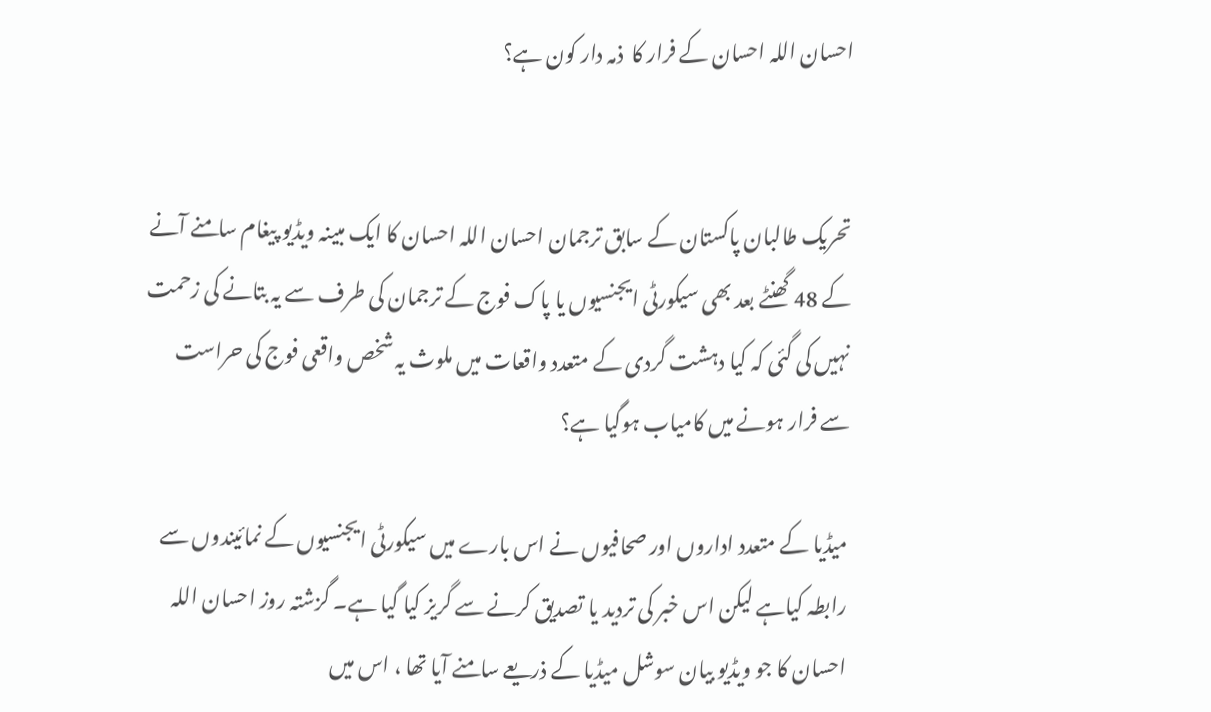احسان اللہ احسان کے فرار کا  ذمہ دار کون ہے؟


تحریک طالبان پاکستان کے سابق ترجمان احسان اللہ احسان کا ایک مبینہ ویڈیو پیغام سامنے آنے کے 48 گھنٹے بعد بھی سیکورٹی ایجنسیوں یا پاک فوج کے ترجمان کی طرف سے یہ بتانے کی زحمت نہیں کی گئی کہ کیا دہشت گردی کے متعدد واقعات میں ملوث یہ شخص واقعی فوج کی حراست سے فرار ہونے میں کامیاب ہوگیا ہے؟

میڈیا کے متعدد اداروں اور صحافیوں نے اس بارے میں سیکورٹی ایجنسیوں کے نمائیندوں سے رابطہ کیاہے لیکن اس خبر کی تردید یا تصدیق کرنے سے گریز کیا گیا ہے۔ گزشتہ روز احسان اللہ احسان کا جو ویڈیو بیان سوشل میڈیا کے ذریعے سامنے آیا تھا ، اس میں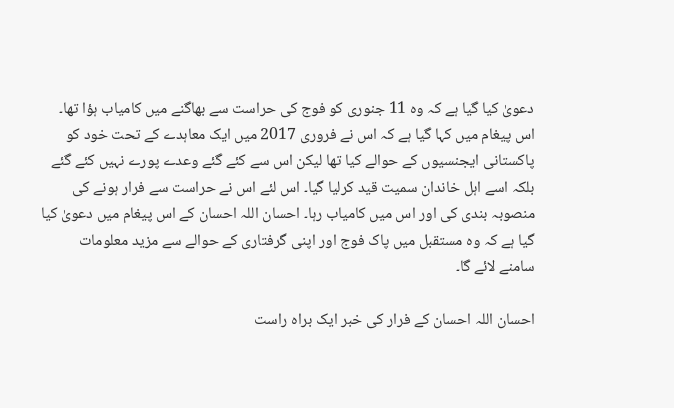دعویٰ کیا گیا ہے کہ وہ 11 جنوری کو فوج کی حراست سے بھاگنے میں کامیاب ہؤا تھا۔ اس پیغام میں کہا گیا ہے کہ اس نے فروری 2017 میں ایک معاہدے کے تحت خود کو پاکستانی ایجنسیوں کے حوالے کیا تھا لیکن اس سے کئے گئے وعدے پورے نہیں کئے گئے بلکہ اسے اہل خاندان سمیت قید کرلیا گیا۔ اس لئے اس نے حراست سے فرار ہونے کی منصوبہ بندی کی اور اس میں کامیاب رہا۔ احسان اللہ احسان کے اس پیغام میں دعویٰ کیا گیا ہے کہ وہ مستقبل میں پاک فوج اور اپنی گرفتاری کے حوالے سے مزید معلومات سامنے لائے گا۔

احسان اللہ احسان کے فرار کی خبر ایک براہ راست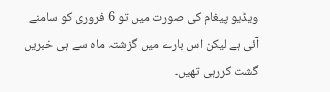ویڈیو پیغام کی صورت میں تو 6 فروری کو سامنے آئی ہے لیکن اس بارے میں گزشتہ ماہ سے ہی خبریں گشت کررہی تھیں۔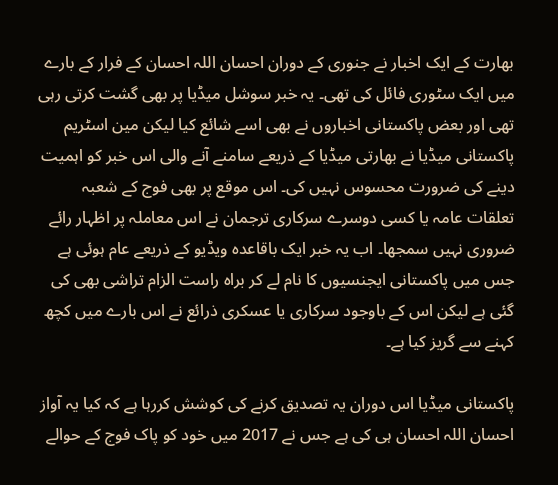بھارت کے ایک اخبار نے جنوری کے دوران احسان اللہ احسان کے فرار کے بارے میں ایک سٹوری فائل کی تھی۔ یہ خبر سوشل میڈیا پر بھی گشت کرتی رہی تھی اور بعض پاکستانی اخباروں نے بھی اسے شائع کیا لیکن مین اسٹریم پاکستانی میڈیا نے بھارتی میڈیا کے ذریعے سامنے آنے والی اس خبر کو اہمیت دینے کی ضرورت محسوس نہیں کی۔ اس موقع پر بھی فوج کے شعبہ تعلقات عامہ یا کسی دوسرے سرکاری ترجمان نے اس معاملہ پر اظہار رائے ضروری نہیں سمجھا۔ اب یہ خبر ایک باقاعدہ ویڈیو کے ذریعے عام ہوئی ہے جس میں پاکستانی ایجنسیوں کا نام لے کر براہ راست الزام تراشی بھی کی گئی ہے لیکن اس کے باوجود سرکاری یا عسکری ذرائع نے اس بارے میں کچھ کہنے سے گریز کیا ہے۔

پاکستانی میڈیا اس دوران یہ تصدیق کرنے کی کوشش کررہا ہے کہ کیا یہ آواز احسان اللہ احسان ہی کی ہے جس نے 2017 میں خود کو پاک فوج کے حوالے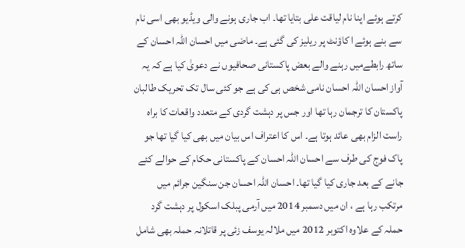کرتے ہوئے اپنا نام لیاقت علی بتایا تھا۔ اب جاری ہونے والی ویڈیو بھی اسی نام سے بنے ہوئے ا کاؤنٹ پر ریلیز کی گئی ہے۔ ماضی میں احسان اللہ احسان کے ساتھ رابطےمیں رہنے والے بعض پاکستانی صحافیوں نے دعویٰ کیا ہے کہ یہ آواز احسان اللہ احسان نامی شخص ہی کی ہے جو کئی سال تک تحریک طالبان پاکستان کا ترجمان رہا تھا اور جس پر دہشت گردی کے متعدد واقعات کا براہ راست الزام بھی عائد ہوتا ہے۔ اس کا اعتراف اس بیان میں بھی کیا گیا تھا جو پاک فوج کی طرف سے احسان اللہ احسان کے پاکستانی حکام کے حوالے کئے جانے کے بعد جاری کیا گیا تھا۔ احسان اللہ احسان جن سنگین جرائم میں مرتکب رہا ہے ، ان میں دسمبر 2014 میں آرمی پبلک اسکول پر دہشت گرد حملہ کے علاوہ اکتوبر 2012 میں ملالہ یوسف زئی پر قاتلانہ حملہ بھی شامل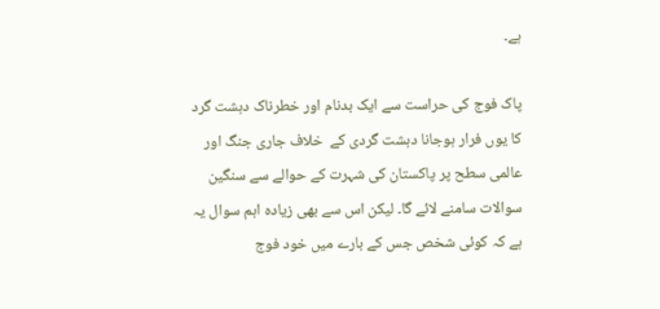ہے۔

پاک فوج کی حراست سے ایک بدنام اور خطرناک دہشت گرد کا یوں فرار ہوجانا دہشت گردی کے  خلاف جاری جنگ اور عالمی سطح پر پاکستان کی شہرت کے حوالے سے سنگین سوالات سامنے لائے گا۔ لیکن اس سے بھی زیادہ اہم سوال یہ ہے کہ کوئی شخص جس کے بارے میں خود فوج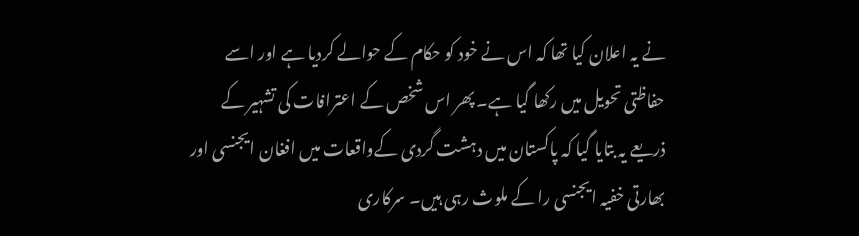نے یہ اعلان کیا تھا کہ اس نے خود کو حکام کے حوالے کردیا ہے اور اسے حفاظتی تحویل میں رکھا گیا ہے۔ پھر اس شخص کے اعترافات کی تشہیر کے ذریعے یہ بتایا گیا کہ پاکستان میں دہشت گردی کےواقعات میں افغان ایجنسی اور بھارتی خفیہ ایجنسی را کے ملوث رہی ہیں۔ سرکاری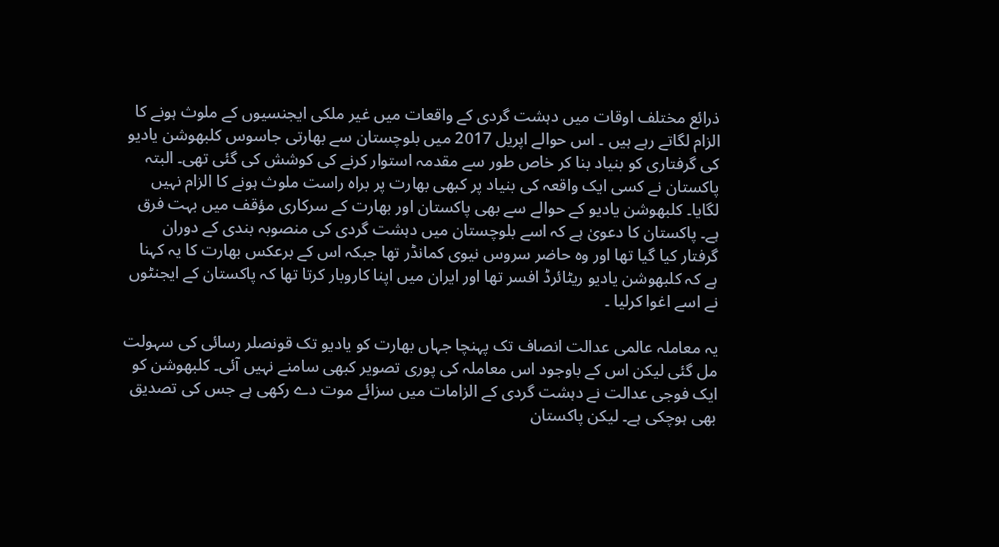ذرائع مختلف اوقات میں دہشت گردی کے واقعات میں غیر ملکی ایجنسیوں کے ملوث ہونے کا الزام لگاتے رہے ہیں ۔ اس حوالے اپریل 2017 میں بلوچستان سے بھارتی جاسوس کلبھوشن یادیو کی گرفتاری کو بنیاد بنا کر خاص طور سے مقدمہ استوار کرنے کی کوشش کی گئی تھی۔ البتہ پاکستان نے کسی ایک واقعہ کی بنیاد پر کبھی بھارت پر براہ راست ملوث ہونے کا الزام نہیں لگایا۔ کلبھوشن یادیو کے حوالے سے بھی پاکستان اور بھارت کے سرکاری مؤقف میں بہت فرق ہے۔ پاکستان کا دعویٰ ہے کہ اسے بلوچستان میں دہشت گردی کی منصوبہ بندی کے دوران گرفتار کیا گیا تھا اور وہ حاضر سروس نیوی کمانڈر تھا جبکہ اس کے برعکس بھارت کا یہ کہنا ہے کہ کلبھوشن یادیو ریٹائرڈ افسر تھا اور ایران میں اپنا کاروبار کرتا تھا کہ پاکستان کے ایجنٹوں نے اسے اغوا کرلیا ۔

یہ معاملہ عالمی عدالت انصاف تک پہنچا جہاں بھارت کو یادیو تک قونصلر رسائی کی سہولت مل گئی لیکن اس کے باوجود اس معاملہ کی پوری تصویر کبھی سامنے نہیں آئی۔ کلبھوشن کو ایک فوجی عدالت نے دہشت گردی کے الزامات میں سزائے موت دے رکھی ہے جس کی تصدیق بھی ہوچکی ہے۔ لیکن پاکستان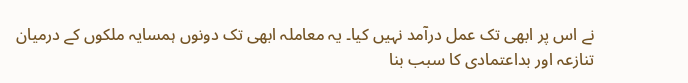نے اس پر ابھی تک عمل درآمد نہیں کیا۔ یہ معاملہ ابھی تک دونوں ہمسایہ ملکوں کے درمیان تنازعہ اور بداعتمادی کا سبب بنا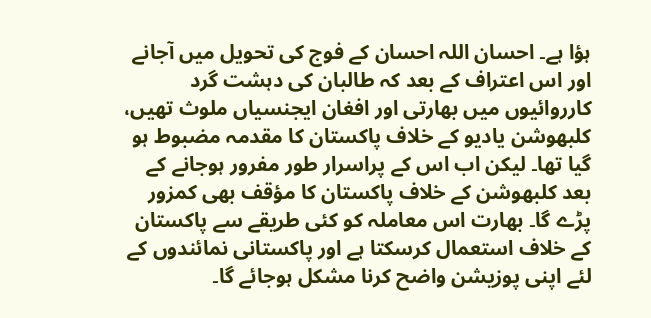ہؤا ہے۔ احسان اللہ احسان کے فوج کی تحویل میں آجانے اور اس اعتراف کے بعد کہ طالبان کی دہشت گرد کارروائیوں میں بھارتی اور افغان ایجنسیاں ملوث تھیں،  کلبھوشن یادیو کے خلاف پاکستان کا مقدمہ مضبوط ہو گیا تھا۔ لیکن اب اس کے پراسرار طور مفرور ہوجانے کے بعد کلبھوشن کے خلاف پاکستان کا مؤقف بھی کمزور پڑے گا۔ بھارت اس معاملہ کو کئی طریقے سے پاکستان کے خلاف استعمال کرسکتا ہے اور پاکستانی نمائندوں کے لئے اپنی پوزیشن واضح کرنا مشکل ہوجائے گا۔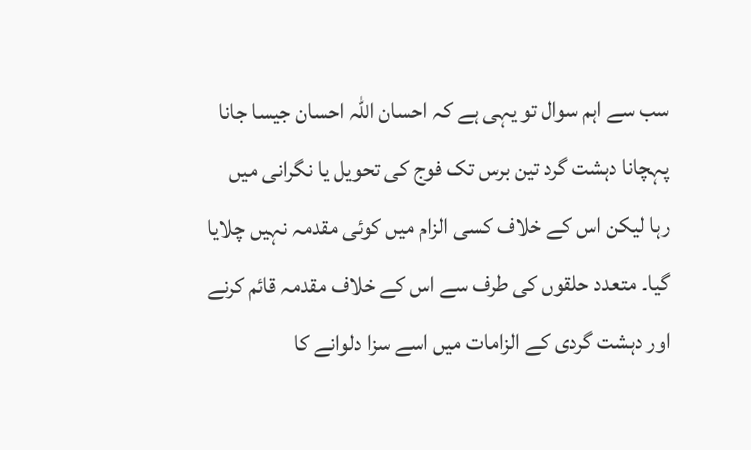سب سے اہم سوال تو یہی ہے کہ احسان اللہ احسان جیسا جانا پہچانا دہشت گرد تین برس تک فوج کی تحویل یا نگرانی میں رہا لیکن اس کے خلاف کسی الزام میں کوئی مقدمہ نہیں چلایا گیا۔ متعدد حلقوں کی طرف سے اس کے خلاف مقدمہ قائم کرنے اور دہشت گردی کے الزامات میں اسے سزا دلوانے کا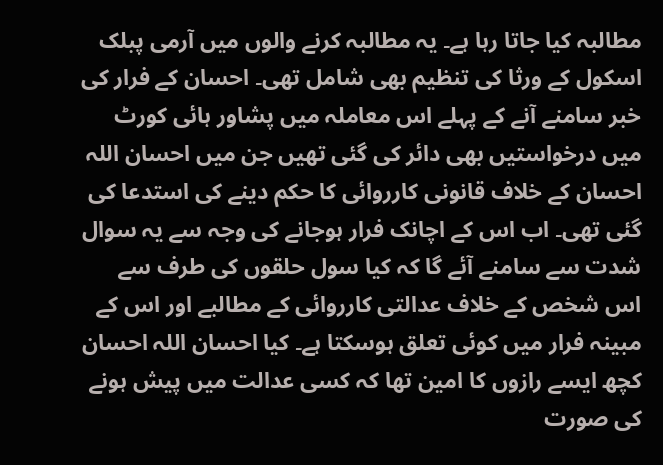مطالبہ کیا جاتا رہا ہے۔ یہ مطالبہ کرنے والوں میں آرمی پبلک اسکول کے ورثا کی تنظیم بھی شامل تھی۔ احسان کے فرار کی خبر سامنے آنے کے پہلے اس معاملہ میں پشاور ہائی کورٹ میں درخواستیں بھی دائر کی گئی تھیں جن میں احسان اللہ احسان کے خلاف قانونی کارروائی کا حکم دینے کی استدعا کی گئی تھی۔ اب اس کے اچانک فرار ہوجانے کی وجہ سے یہ سوال شدت سے سامنے آئے گا کہ کیا سول حلقوں کی طرف سے اس شخص کے خلاف عدالتی کارروائی کے مطالبے اور اس کے مبینہ فرار میں کوئی تعلق ہوسکتا ہے۔ کیا احسان اللہ احسان کچھ ایسے رازوں کا امین تھا کہ کسی عدالت میں پیش ہونے کی صورت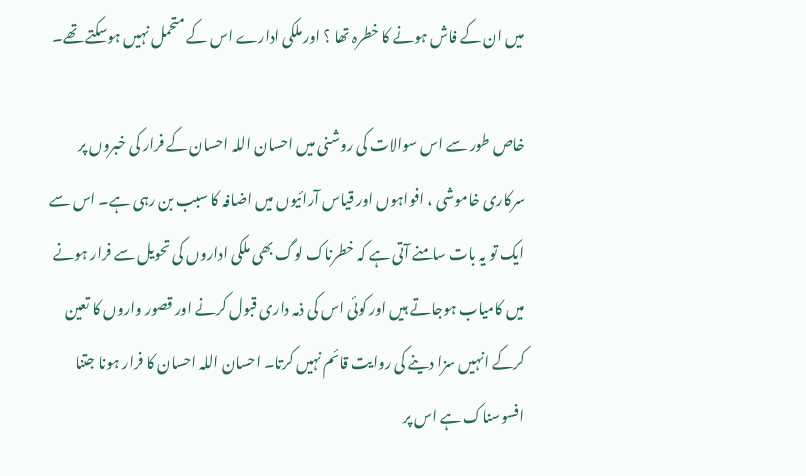میں ان کے فاش ہونے کا خطرہ تھا ؟ اور ملکی ادارے اس کے متحمل نہیں ہوسکتے تھے۔

خاص طور سے اس سوالات کی روشنی میں احسان اللہ احسان کے فرار کی خبروں پر سرکاری خاموشی ، افواہوں اور قیاس آرائیوں میں اضافہ کا سبب بن رہی ہے۔ اس سے ایک تو یہ بات سامنے آتی ہے کہ خطرناک لوگ بھی ملکی اداروں کی تحویل سے فرار ہونے میں کامیاب ہوجاتے ہیں اور کوئی اس کی ذمہ داری قبول کرنے اور قصور واروں کا تعین کرکے انہیں سزا دینے کی روایت قائم نہیں کرتا۔ احسان اللہ احسان کا فرار ہونا جتنا افسوسناک ہے اس پر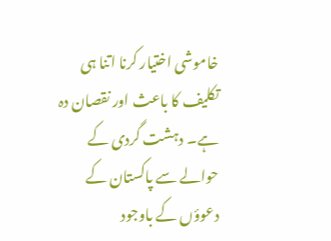خاموشی اختیار کرنا اتنا ہی تکلیف کا باعث اور نقصان دہ ہے۔ دہشت گردی کے حوالے سے پاکستان کے دعوؤں کے باوجود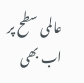عالمی سطح پر اب بھی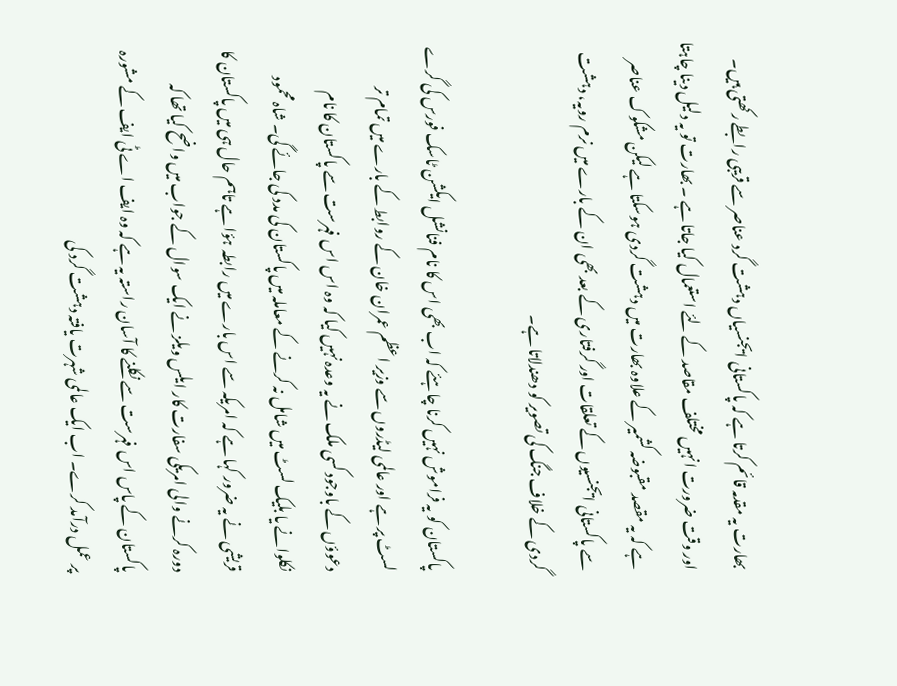بھارت یہ مقدمہ قائم کرتا ہے کہ پاکستانی ایجنسیاں دہشت گرد عناصر سے قریبی رابطے رکھتی ہیں۔ اور وقت ضرورت انہیں مختلف مقاصد کے لئے استعمال کیا جاتا ہے ۔ بھارت تو یہ دلیل دینا چاہتا ہے کہ یہ مقصد مقبوضہ کشمیر کے علاوہ بھارت میں دہشت گردی ہوسکتا ہے لیکن مشکوک عناصر سے پاکستانی ایجنسیوں کے تعلقات اور گرفتاری کے بعد بھی ان کے بارے میں نرم رویہ، دہشت گردی کے خلاف جنگ کی تصویر کو دھندلاتا ہے۔

پاکستان کو یہ فراموش نہیں کرنا چاہئے کہ اب بھی اس کا نام فنانشل ایکشن ٹاسک فورس کی گرے لسٹ پر ہے اور عالمی لیڈروں سے وزیر اعظم عمران خان کے روابط کے بارے میں تمام تر دعوؤں کے باوجود کسی ملک نے یہ وعدہ نہیں کیا کہ وہ اس اس فہرست سے پاکستان کا نام نکلوانے یا بلیک لسٹ میں شامل نہ کرنے کے معاملہ میں پاکستان کی مدد کی جائے گی۔ شاہ محمود قریشی نے یہ ضرور کہا ہے کہ امریکہ سے اس بارے میں رابطہ ہؤا ہے تاہم حال ہی میں پاکستان کا دورہ کرنے والی امریکی سفارت کار ایلس ویلز نے ایک سوال کے جواب میں واضح کیا تھا کہ پاکستان کے پاس اس فہرست سے نکلنے کا آسان راستہ یہ ہے کہ وہ ایف اے ٹی ایف کے مشورہ پر عمل درآمد کرے۔ اب ایک عالمی شہرت یافتہ دہشت گرد کی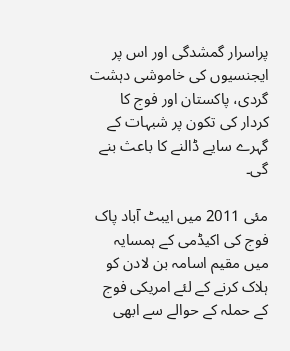پراسرار گمشدگی اور اس پر ایجنسیوں کی خاموشی دہشت گردی، پاکستان اور فوج کا کردار کی تکون پر شبہات کے گہرے سایے ڈالنے کا باعث بنے گی۔

مئی 2011 میں ایبٹ آباد پاک فوج کی اکیڈمی کے ہمسایہ میں مقیم اسامہ بن لادن کو ہلاک کرنے کے لئے امریکی فوج کے حملہ کے حوالے سے ابھی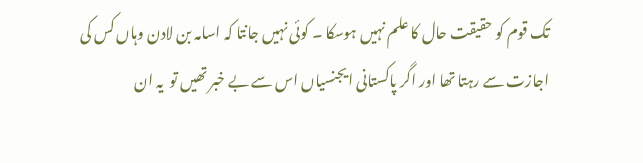تک قوم کو حقیقت حال کا علم نہیں ہوسکا ۔ کوئی نہیں جانتا کہ اسامہ بن لادن وہاں کس کی اجازت سے رہتا تھا اور اگر پاکستانی ایجنسیاں اس سے بے خبر تھیں تو  یہ ان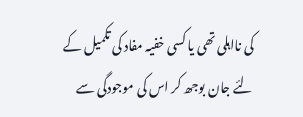کی نااہلی تھی یا کسی خفیہ مفاد کی تکمیل کے لئے جان بوجھ کر اس کی موجودگی سے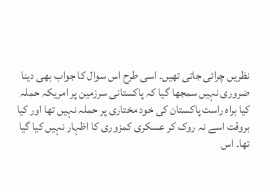نظریں چرائی جاتی تھیں۔ اسی طرح اس سوال کا جواب بھی دینا ضروری نہیں سمجھا گیا کہ پاکستانی سرزمین پر امریکہ حملہ کیا براہ راست پاکستان کی خود مختاری پر حملہ نہیں تھا اور کیا بروقت اسے نہ روک کر عسکری کمزوری کا اظہار نہیں کیا گیا تھا۔ اس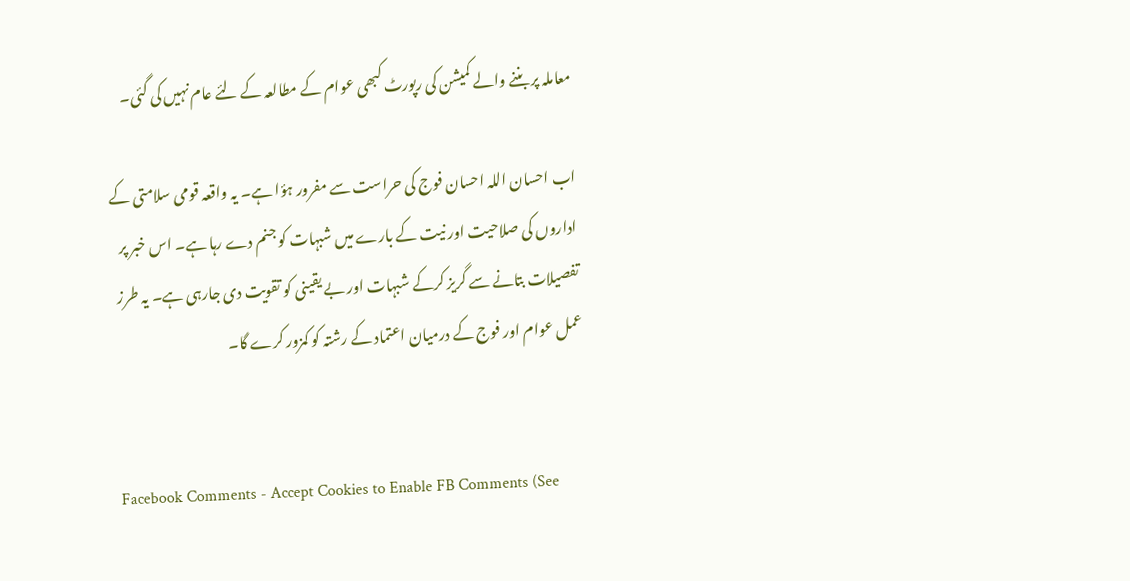معاملہ پر بننے والے کمیشن کی رپورٹ کبھی عوام کے مطالعہ کے لئے عام نہیں کی گئی۔

اب احسان اللہ احسان فوج کی حراست سے مفرور ہؤا ہے۔ یہ واقعہ قومی سلامتی کے اداروں کی صلاحیت اور نیت کے بارے میں شبہات کو جنم دے رہا ہے۔ اس خبر پر تفصیلات بتانے سے گریز کرکے شبہات اور بے یقینی کو تقویت دی جارہی ہے۔ یہ طرز عمل عوام اور فوج کے درمیان اعتماد کے رشتہ کو کمزور کرے گا۔


Facebook Comments - Accept Cookies to Enable FB Comments (See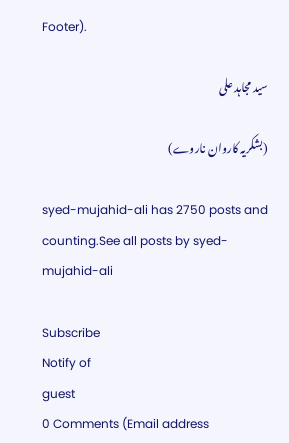Footer).

سید مجاہد علی

(بشکریہ کاروان ناروے)

syed-mujahid-ali has 2750 posts and counting.See all posts by syed-mujahid-ali

Subscribe
Notify of
guest
0 Comments (Email address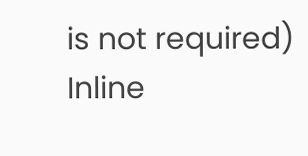is not required)
Inline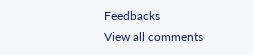Feedbacks
View all comments